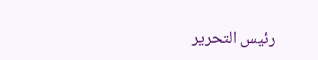رئيس التحرير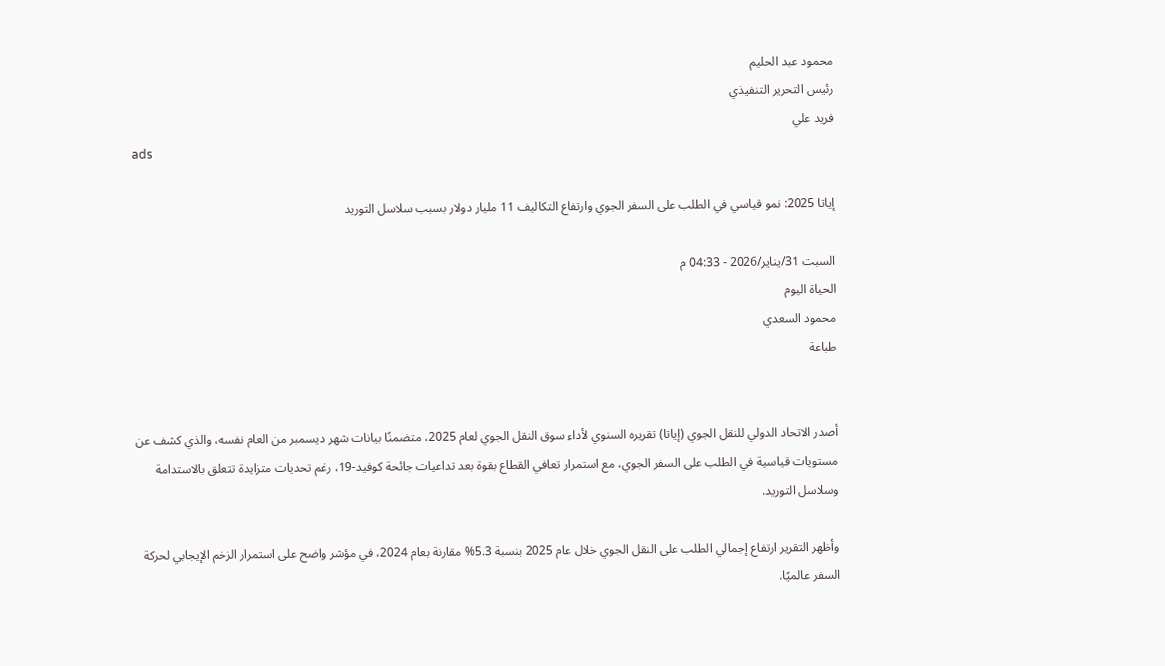محمود عبد الحليم
رئيس التحرير التنفيذي
فريد علي
ads

إياتا 2025: نمو قياسي في الطلب على السفر الجوي وارتفاع التكاليف 11 مليار دولار بسبب سلاسل التوريد

السبت 31/يناير/2026 - 04:33 م
الحياة اليوم
محمود السعدي
طباعة


أصدر الاتحاد الدولي للنقل الجوي (إياتا) تقريره السنوي لأداء سوق النقل الجوي لعام 2025، متضمنًا بيانات شهر ديسمبر من العام نفسه، والذي كشف عن مستويات قياسية في الطلب على السفر الجوي، مع استمرار تعافي القطاع بقوة بعد تداعيات جائحة كوفيد-19، رغم تحديات متزايدة تتعلق بالاستدامة وسلاسل التوريد.

وأظهر التقرير ارتفاع إجمالي الطلب على النقل الجوي خلال عام 2025 بنسبة 5.3% مقارنة بعام 2024، في مؤشر واضح على استمرار الزخم الإيجابي لحركة السفر عالميًا.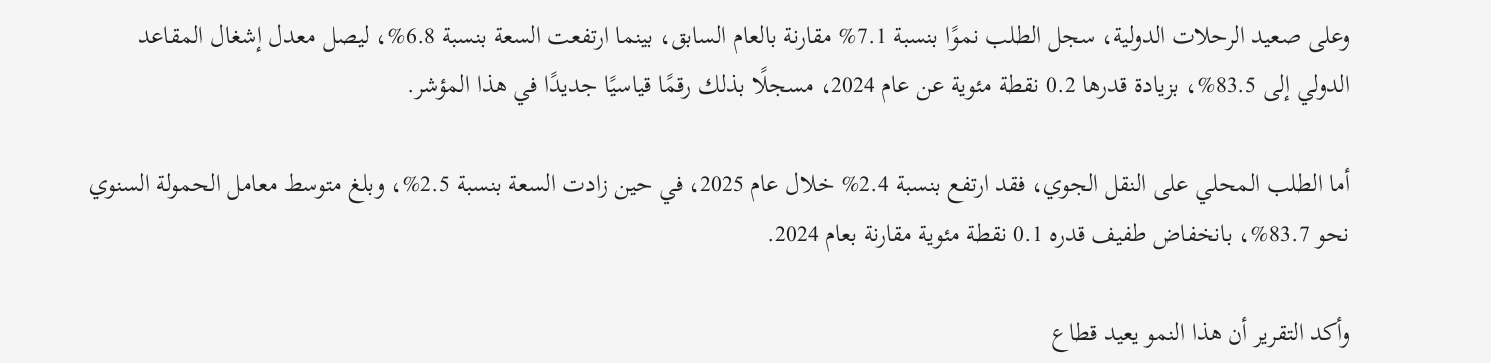وعلى صعيد الرحلات الدولية، سجل الطلب نموًا بنسبة 7.1% مقارنة بالعام السابق، بينما ارتفعت السعة بنسبة 6.8%، ليصل معدل إشغال المقاعد الدولي إلى 83.5%، بزيادة قدرها 0.2 نقطة مئوية عن عام 2024، مسجلًا بذلك رقمًا قياسيًا جديدًا في هذا المؤشر.

أما الطلب المحلي على النقل الجوي، فقد ارتفع بنسبة 2.4% خلال عام 2025، في حين زادت السعة بنسبة 2.5%، وبلغ متوسط معامل الحمولة السنوي نحو 83.7%، بانخفاض طفيف قدره 0.1 نقطة مئوية مقارنة بعام 2024.

وأكد التقرير أن هذا النمو يعيد قطاع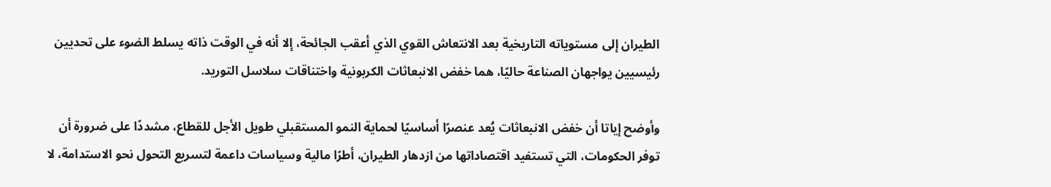الطيران إلى مستوياته التاريخية بعد الانتعاش القوي الذي أعقب الجائحة، إلا أنه في الوقت ذاته يسلط الضوء على تحديين رئيسيين يواجهان الصناعة حاليًا، هما خفض الانبعاثات الكربونية واختناقات سلاسل التوريد.

وأوضح إياتا أن خفض الانبعاثات يُعد عنصرًا أساسيًا لحماية النمو المستقبلي طويل الأجل للقطاع، مشددًا على ضرورة أن توفر الحكومات، التي تستفيد اقتصاداتها من ازدهار الطيران، أطرًا مالية وسياسات داعمة لتسريع التحول نحو الاستدامة، لا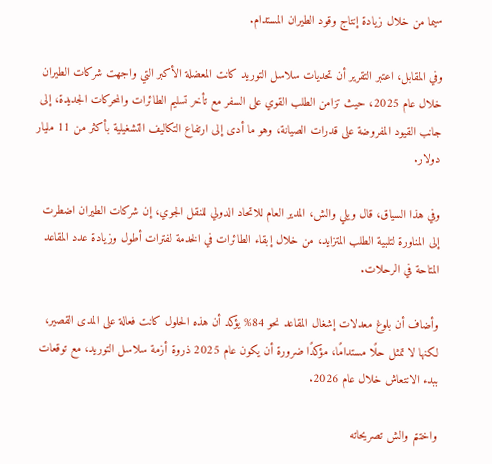سيما من خلال زيادة إنتاج وقود الطيران المستدام.

وفي المقابل، اعتبر التقرير أن تحديات سلاسل التوريد كانت المعضلة الأكبر التي واجهت شركات الطيران خلال عام 2025، حيث تزامن الطلب القوي على السفر مع تأخر تسليم الطائرات والمحركات الجديدة، إلى جانب القيود المفروضة على قدرات الصيانة، وهو ما أدى إلى ارتفاع التكاليف التشغيلية بأكثر من 11 مليار دولار.

وفي هذا السياق، قال ويلي والش، المدير العام للاتحاد الدولي للنقل الجوي، إن شركات الطيران اضطرت إلى المناورة لتلبية الطلب المتزايد، من خلال إبقاء الطائرات في الخدمة لفترات أطول وزيادة عدد المقاعد المتاحة في الرحلات.

وأضاف أن بلوغ معدلات إشغال المقاعد نحو 84% يؤكد أن هذه الحلول كانت فعالة على المدى القصير، لكنها لا تمثل حلًا مستدامًا، مؤكدًا ضرورة أن يكون عام 2025 ذروة أزمة سلاسل التوريد، مع توقعات ببدء الانتعاش خلال عام 2026.

واختتم والش تصريحاته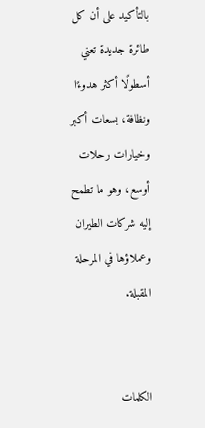بالتأكيد على أن كل طائرة جديدة تعني أسطولًا أكثر هدوءًا ونظافة، بسعات أكبر وخيارات رحلات أوسع، وهو ما تطمح إليه شركات الطيران وعملاؤها في المرحلة المقبلة.


الكلمات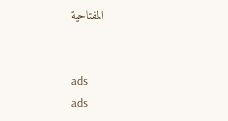المفتاحية


ads
ads